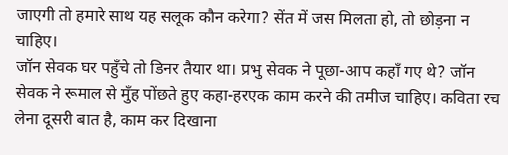जाएगी तो हमारे साथ यह सलूक कौन करेगा? सेंत में जस मिलता हो, तो छोड़ना न चाहिए।
जॉन सेवक घर पहुँचे तो डिनर तैयार था। प्रभु सेवक ने पूछा-आप कहाँ गए थे? जॉन सेवक ने रूमाल से मुँह पोंछते हुए कहा-हरएक काम करने की तमीज चाहिए। कविता रच लेना दूसरी बात है, काम कर दिखाना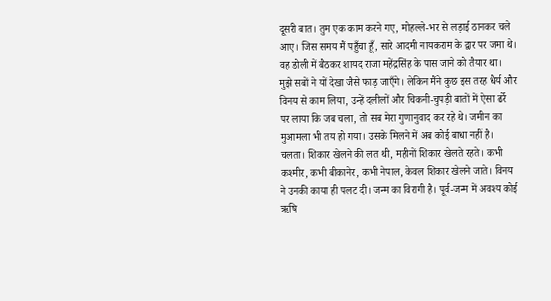दूसरी बात। तुम एक काम करने गए, मोहल्ले-भर से लड़ाई ठानकर चले आए। जिस समय मैं पहुँचा हूँ, सारे आदमी नायकराम के द्वार पर जमा थे। वह डोली में बैठकर शायद राजा महेंद्रसिंह के पास जाने को तैयार था। मुझे सबों ने यों देखा जैसे फाड़ जाएँगे। लेकिन मैंने कुछ इस तरह धैर्य और विनय से काम लिया, उन्हें दलीलों और चिकनी-चुपड़ी बातों में ऐसा ढर्रे पर लाया कि जब चला, तो सब मेरा गुणानुवाद कर रहे थे। जमीन का मुआमला भी तय हो गया। उसके मिलने में अब कोई बाधा नहीं है।
चलता। शिकार खेलने की लत थी, महीनों शिकार खेलते रहते। कभी कश्मीर, कभी बीकानेर, कभी नेपाल, केवल शिकार खेलने जाते। विनय ने उनकी काया ही पलट दी। जन्म का विरागी है। पूर्व-जन्म में अवश्य कोई ऋषि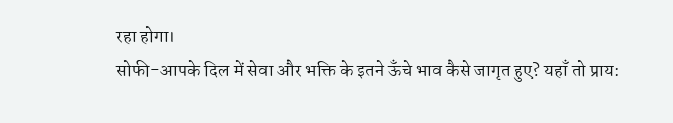रहा होगा।
सोफी-आपके दिल में सेवा और भक्ति के इतने ऊँचे भाव कैसे जागृत हुए? यहाँ तो प्राय: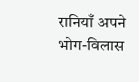रानियाँ अपने भोग-विलास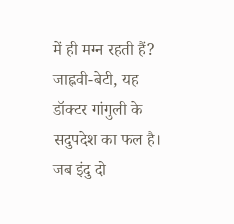में ही मग्न रहती हैं?
जाह्नवी-बेटी, यह डॉक्टर गांगुली के सदुपदेश का फल है। जब इंदु दो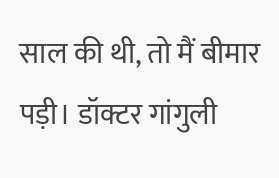साल की थी, तो मैं बीमार पड़ी। डॉक्टर गांगुली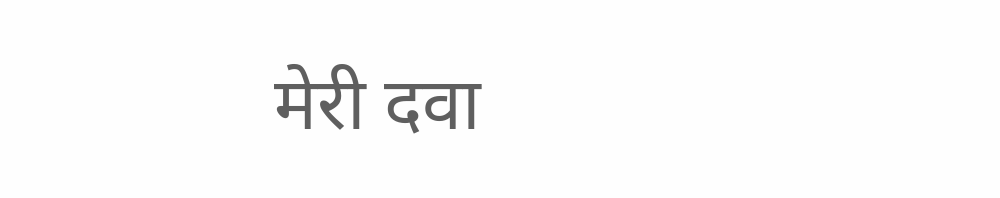मेरी दवा